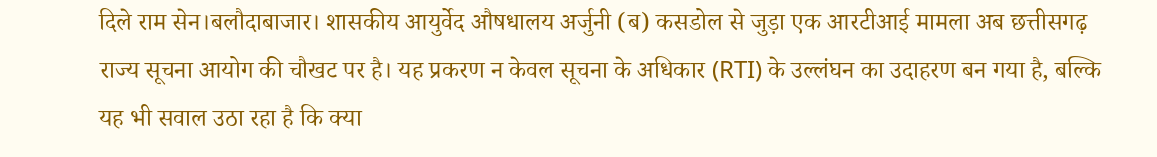दिले राम सेन।बलौदाबाजार। शासकीय आयुर्वेद औषधालय अर्जुनी (ब) कसडोल से जुड़ा एक आरटीआई मामला अब छत्तीसगढ़ राज्य सूचना आयोग की चौखट पर है। यह प्रकरण न केवल सूचना के अधिकार (RTI) के उल्लंघन का उदाहरण बन गया है, बल्कि यह भी सवाल उठा रहा है कि क्या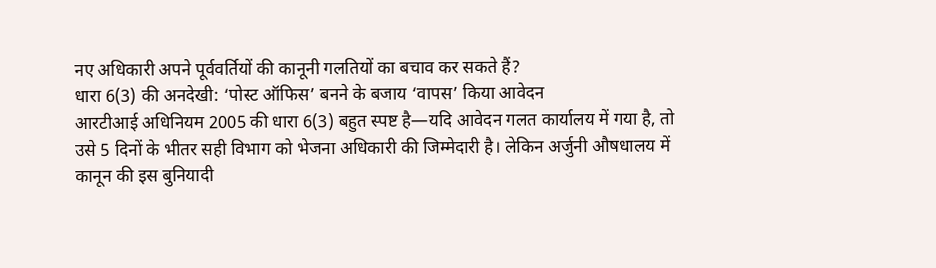नए अधिकारी अपने पूर्ववर्तियों की कानूनी गलतियों का बचाव कर सकते हैं?
धारा 6(3) की अनदेखी: ‘पोस्ट ऑफिस’ बनने के बजाय ‘वापस’ किया आवेदन
आरटीआई अधिनियम 2005 की धारा 6(3) बहुत स्पष्ट है—यदि आवेदन गलत कार्यालय में गया है, तो उसे 5 दिनों के भीतर सही विभाग को भेजना अधिकारी की जिम्मेदारी है। लेकिन अर्जुनी औषधालय में कानून की इस बुनियादी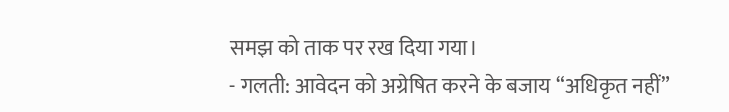समझ को ताक पर रख दिया गया।
- गलती: आवेदन को अग्रेषित करने के बजाय “अधिकृत नहीं”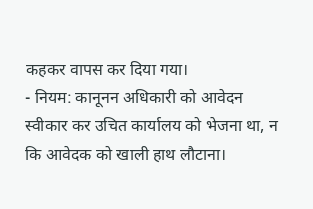कहकर वापस कर दिया गया।
- नियम: कानूनन अधिकारी को आवेदन स्वीकार कर उचित कार्यालय को भेजना था, न कि आवेदक को खाली हाथ लौटाना।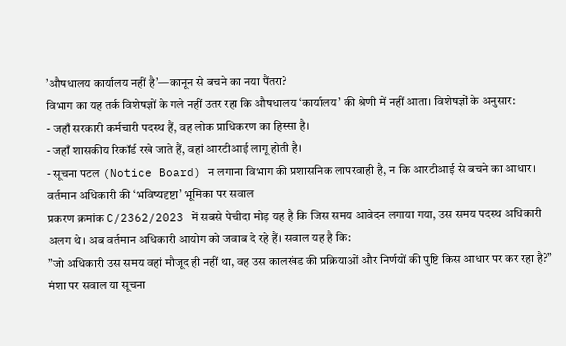’औषधालय कार्यालय नहीं है’—कानून से बचने का नया पैंतरा?
विभाग का यह तर्क विशेषज्ञों के गले नहीं उतर रहा कि औषधालय ‘कार्यालय’ की श्रेणी में नहीं आता। विशेषज्ञों के अनुसार:
- जहाँ सरकारी कर्मचारी पदस्थ हैं, वह लोक प्राधिकरण का हिस्सा है।
- जहाँ शासकीय रिकॉर्ड रखे जाते हैं, वहां आरटीआई लागू होती है।
- सूचना पटल (Notice Board) न लगाना विभाग की प्रशासनिक लापरवाही है, न कि आरटीआई से बचने का आधार।
वर्तमान अधिकारी की ‘भविष्यदृष्टा’ भूमिका पर सवाल
प्रकरण क्रमांक C/2362/2023 में सबसे पेचीदा मोड़ यह है कि जिस समय आवेदन लगाया गया, उस समय पदस्थ अधिकारी अलग थे। अब वर्तमान अधिकारी आयोग को जवाब दे रहे हैं। सवाल यह है कि:
”जो अधिकारी उस समय वहां मौजूद ही नहीं था, वह उस कालखंड की प्रक्रियाओं और निर्णयों की पुष्टि किस आधार पर कर रहा है?”
मंशा पर सवाल या सूचना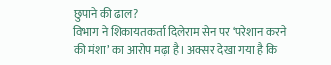छुपाने की ढाल?
विभाग ने शिकायतकर्ता दिलेराम सेन पर ‘परेशान करने की मंशा’ का आरोप मढ़ा है। अक्सर देखा गया है कि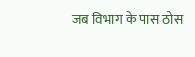जब विभाग के पास ठोस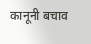कानूनी बचाव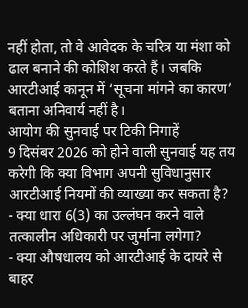नहीं होता, तो वे आवेदक के चरित्र या मंशा को ढाल बनाने की कोशिश करते हैं। जबकि आरटीआई कानून में ‘सूचना मांगने का कारण’ बताना अनिवार्य नहीं है।
आयोग की सुनवाई पर टिकी निगाहें
9 दिसंबर 2026 को होने वाली सुनवाई यह तय करेगी कि क्या विभाग अपनी सुविधानुसार आरटीआई नियमों की व्याख्या कर सकता है?
- क्या धारा 6(3) का उल्लंघन करने वाले तत्कालीन अधिकारी पर जुर्माना लगेगा?
- क्या औषधालय को आरटीआई के दायरे से बाहर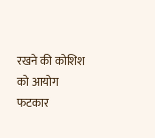रखने की कोशिश को आयोग फटकार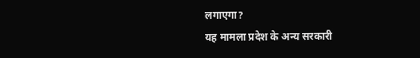लगाएगा?
यह मामला प्रदेश के अन्य सरकारी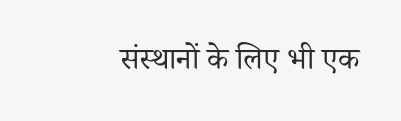संस्थानों के लिए भी एक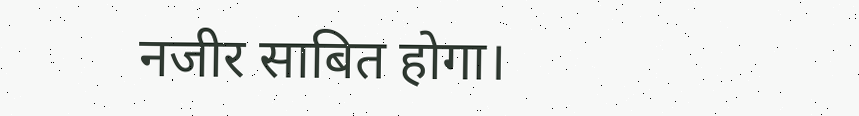नजीर साबित होगा।